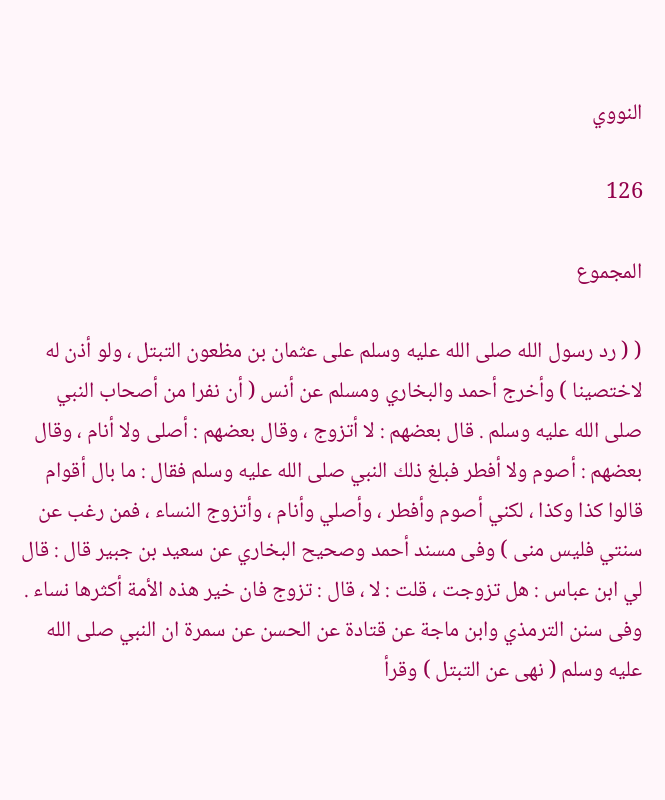النووي

126

المجموع

( ( رد رسول الله صلى الله عليه وسلم على عثمان بن مظعون التبتل ، ولو أذن له لاختصينا ) وأخرج أحمد والبخاري ومسلم عن أنس ( أن نفرا من أصحاب النبي صلى الله عليه وسلم . قال بعضهم : لا أتزوج ، وقال بعضهم : أصلى ولا أنام ، وقال بعضهم : أصوم ولا أفطر فبلغ ذلك النبي صلى الله عليه وسلم فقال : ما بال أقوام قالوا كذا وكذا ، لكني أصوم وأفطر ، وأصلي وأنام ، وأتزوج النساء ، فمن رغب عن سنتي فليس منى ) وفى مسند أحمد وصحيح البخاري عن سعيد بن جبير قال : قال لي ابن عباس : هل تزوجت ، قلت : لا ، قال : تزوج فان خير هذه الأمة أكثرها نساء . وفى سنن الترمذي وابن ماجة عن قتادة عن الحسن عن سمرة ان النبي صلى الله عليه وسلم ( نهى عن التبتل ) وقرأ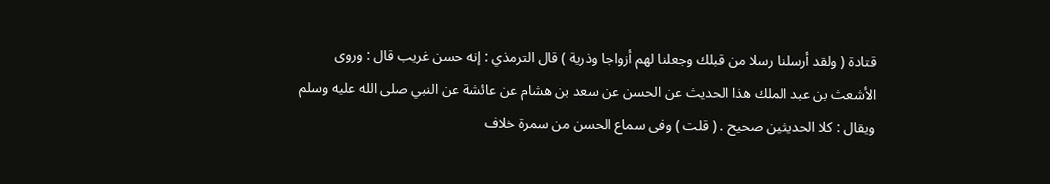قتادة ( ولقد أرسلنا رسلا من قبلك وجعلنا لهم أزواجا وذرية ) قال الترمذي : إنه حسن غريب قال : وروى الأشعث بن عبد الملك هذا الحديث عن الحسن عن سعد بن هشام عن عائشة عن النبي صلى الله عليه وسلم ويقال : كلا الحديثين صحيح . ( قلت ) وفى سماع الحسن من سمرة خلاف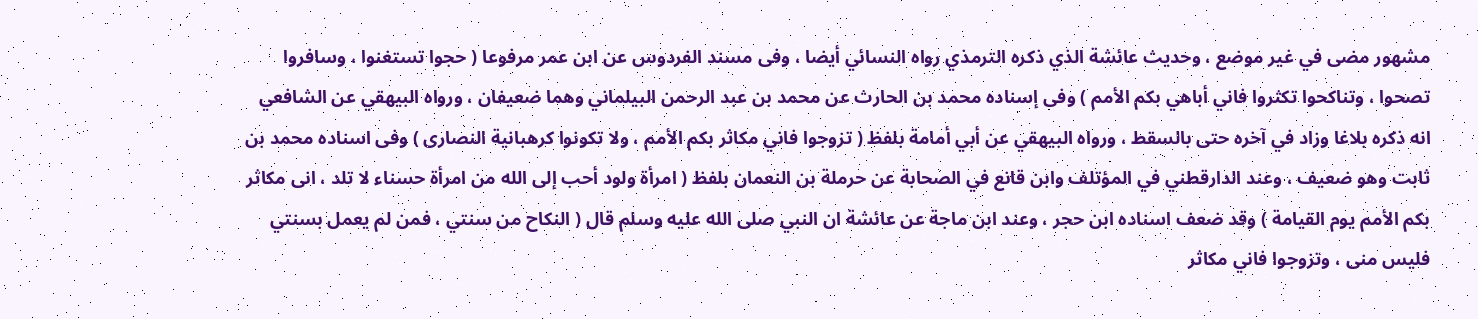مشهور مضى في غير موضع ، وحديث عائشة الذي ذكره الترمذي رواه النسائي أيضا ، وفى مسند الفردوس عن ابن عمر مرفوعا ( حجوا تستغنوا ، وسافروا تصحوا ، وتناكحوا تكثروا فاني أباهي بكم الأمم ) وفى إسناده محمد بن الحارث عن محمد بن عبد الرحمن البيلماني وهما ضعيفان ، ورواه البيهقي عن الشافعي انه ذكره بلاغا وزاد في آخره حتى بالسقط ، ورواه البيهقي عن أبي أمامة بلفظ ( تزوجوا فاني مكاثر بكم الأمم ، ولا تكونوا كرهبانية النصارى ) وفى اسناده محمد بن ثابت وهو ضعيف ، وعند الدارقطني في المؤتلف وابن قانع في الصحابة عن حرملة بن النعمان بلفظ ( امرأة ولود أحب إلى الله من امرأة حسناء لا تلد ، انى مكاثر بكم الأمم يوم القيامة ) وقد ضعف اسناده ابن حجر ، وعند ابن ماجة عن عائشة ان النبي صلى الله عليه وسلم قال ( النكاح من سنتي ، فمن لم يعمل بسنتي فليس منى ، وتزوجوا فاني مكاثر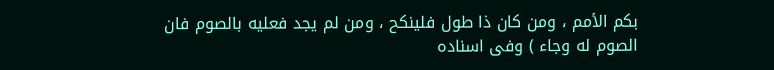بكم الأمم ، ومن كان ذا طول فلينكح ، ومن لم يجد فعليه بالصوم فان الصوم له وجاء ) وفى اسناده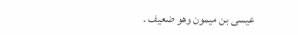عيسى بن ميمون وهو ضعيف .